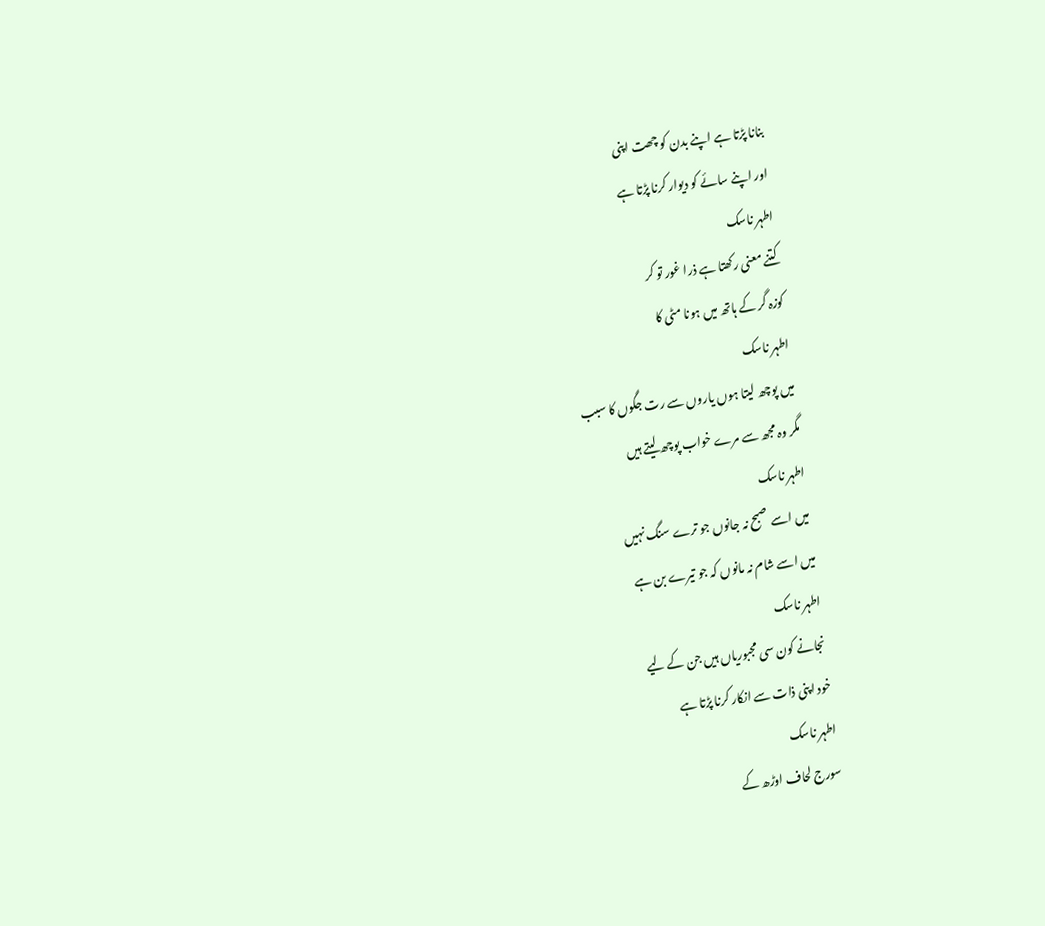بنانا پڑتا ہے اپنے بدن کو چھت اپنی
اور اپنے سائے کو دیوار کرنا پڑتا ہے
اطہر ناسک
کتنے معنی رکھتا ہے ذرا غور تو کر
کوزہ گر کے ہاتھ میں ہونا مٹی کا
اطہر ناسک
میں پوچھ لیتا ہوں یاروں سے رت جگوں کا سبب
مگر وہ مجھ سے مرے خواب پوچھ لیتے ہیں
اطہر ناسک
میں اسے صبح نہ جانوں جو ترے سنگ نہیں
میں اسے شام نہ مانوں کہ جو تیرے بن ہے
اطہر ناسک
نجانے کون سی مجبوریاں ہیں جن کے لیے
خود اپنی ذات سے انکار کرنا پڑتا ہے
اطہر ناسک
سورج لحاف اوڑھ کے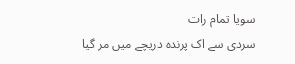سویا تمام رات
سردی سے اک پرندہ دریچے میں مر گیا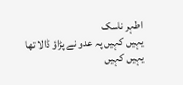اطہر ناسک
یہیں کہیں پہ عدو نے پڑاؤ ڈالا تھا
یہیں کہیں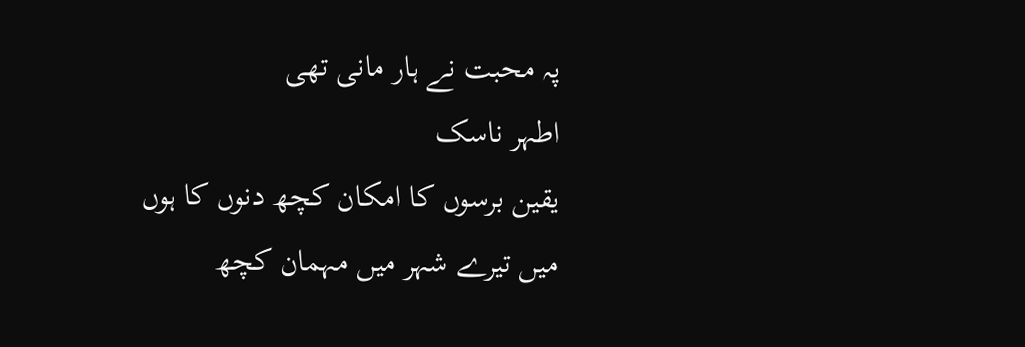پہ محبت نے ہار مانی تھی
اطہر ناسک
یقین برسوں کا امکان کچھ دنوں کا ہوں
میں تیرے شہر میں مہمان کچھ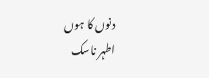دنوں کا ہوں
اطہر ناسک